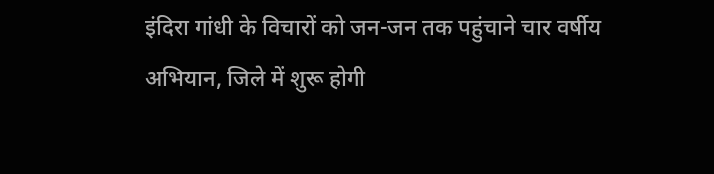इंदिरा गांधी के विचारों को जन-जन तक पहुंचाने चार वर्षीय अभियान, जिले में शुरू होगी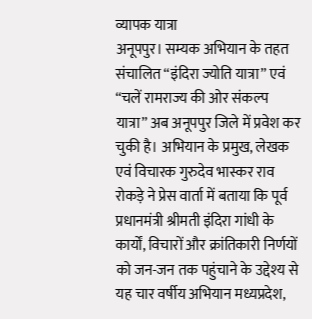व्यापक यात्रा
अनूपपुर। सम्यक अभियान के तहत संचालित “इंदिरा ज्योति यात्रा” एवं “चलें रामराज्य की ओर संकल्प यात्रा” अब अनूपपुर जिले में प्रवेश कर चुकी है। अभियान के प्रमुख, लेखक एवं विचारक गुरुदेव भास्कर राव रोकड़े ने प्रेस वार्ता में बताया कि पूर्व प्रधानमंत्री श्रीमती इंदिरा गांधी के कार्यों, विचारों और क्रांतिकारी निर्णयों को जन-जन तक पहुंचाने के उद्देश्य से यह चार वर्षीय अभियान मध्यप्रदेश,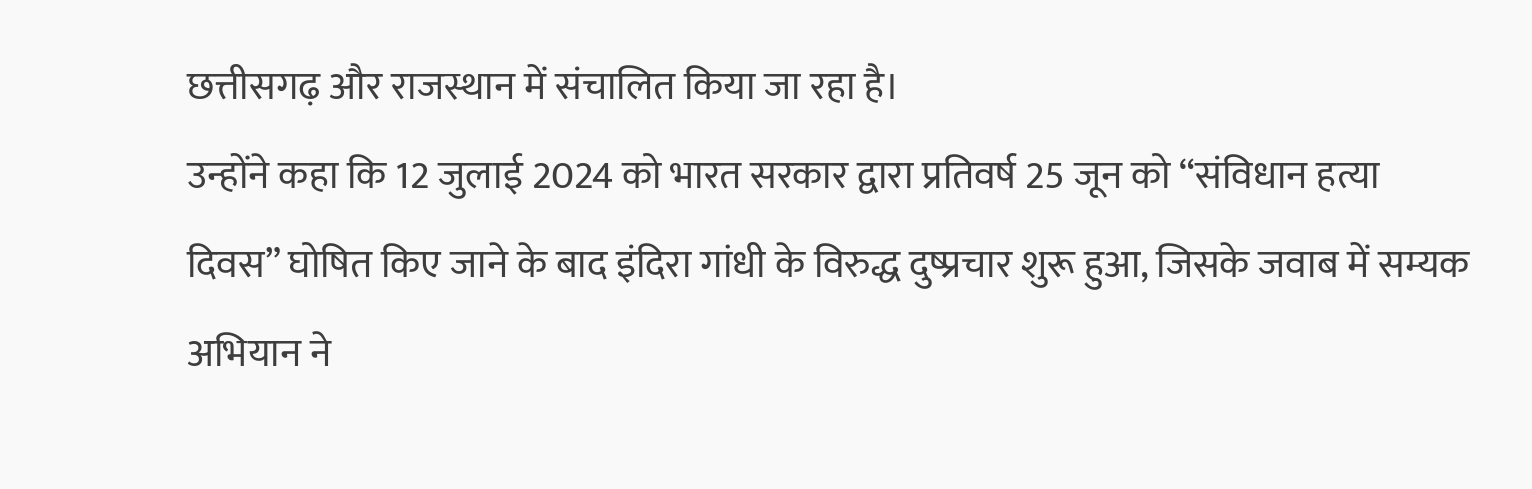छत्तीसगढ़ और राजस्थान में संचालित किया जा रहा है।
उन्होंने कहा कि 12 जुलाई 2024 को भारत सरकार द्वारा प्रतिवर्ष 25 जून को “संविधान हत्या दिवस” घोषित किए जाने के बाद इंदिरा गांधी के विरुद्ध दुष्प्रचार शुरू हुआ, जिसके जवाब में सम्यक अभियान ने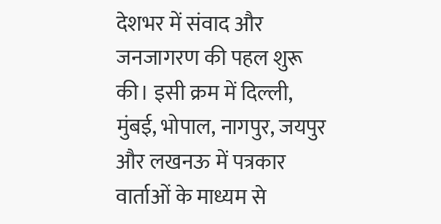देशभर में संवाद और जनजागरण की पहल शुरू की। इसी क्रम में दिल्ली, मुंबई, भोपाल, नागपुर, जयपुर और लखनऊ में पत्रकार वार्ताओं के माध्यम से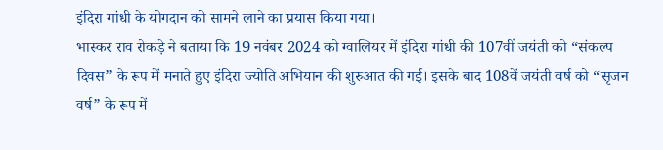इंदिरा गांधी के योगदान को सामने लाने का प्रयास किया गया।
भास्कर राव रोकड़े ने बताया कि 19 नवंबर 2024 को ग्वालियर में इंदिरा गांधी की 107वीं जयंती को “संकल्प दिवस” के रूप में मनाते हुए इंदिरा ज्योति अभियान की शुरुआत की गई। इसके बाद 108वें जयंती वर्ष को “सृजन वर्ष” के रूप में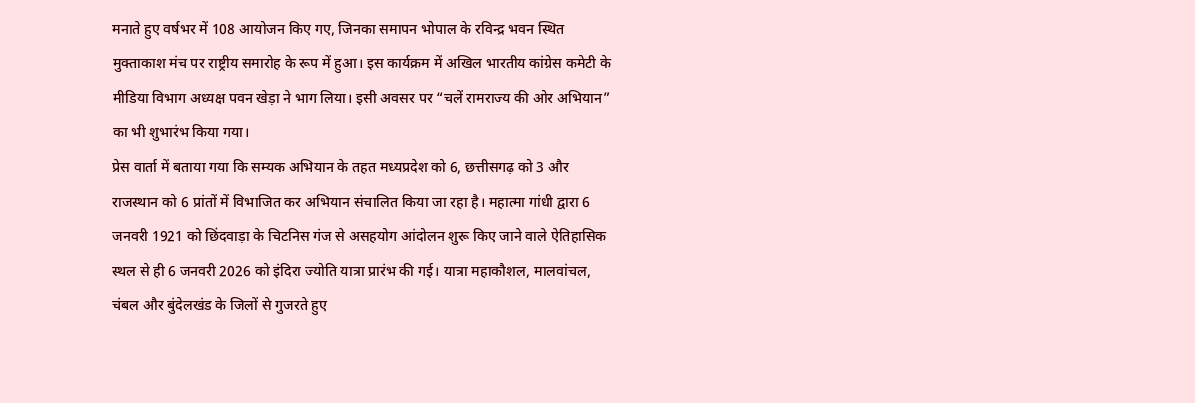मनाते हुए वर्षभर में 108 आयोजन किए गए, जिनका समापन भोपाल के रविन्द्र भवन स्थित मुक्ताकाश मंच पर राष्ट्रीय समारोह के रूप में हुआ। इस कार्यक्रम में अखिल भारतीय कांग्रेस कमेटी के मीडिया विभाग अध्यक्ष पवन खेड़ा ने भाग लिया। इसी अवसर पर “चलें रामराज्य की ओर अभियान” का भी शुभारंभ किया गया।
प्रेस वार्ता में बताया गया कि सम्यक अभियान के तहत मध्यप्रदेश को 6, छत्तीसगढ़ को 3 और राजस्थान को 6 प्रांतों में विभाजित कर अभियान संचालित किया जा रहा है। महात्मा गांधी द्वारा 6 जनवरी 1921 को छिंदवाड़ा के चिटनिस गंज से असहयोग आंदोलन शुरू किए जाने वाले ऐतिहासिक स्थल से ही 6 जनवरी 2026 को इंदिरा ज्योति यात्रा प्रारंभ की गई। यात्रा महाकौशल, मालवांचल, चंबल और बुंदेलखंड के जिलों से गुजरते हुए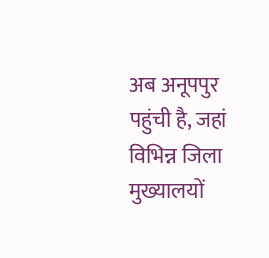अब अनूपपुर पहुंची है, जहां विभिन्न जिला मुख्यालयों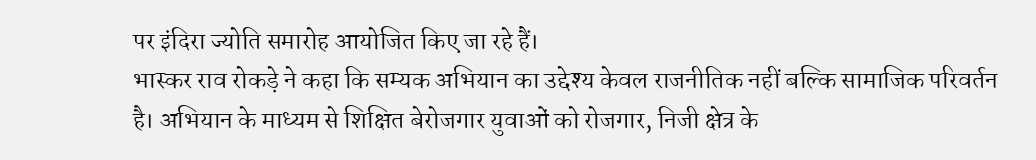पर इंदिरा ज्योति समारोह आयोजित किए जा रहे हैं।
भास्कर राव रोकड़े ने कहा कि सम्यक अभियान का उद्देश्य केवल राजनीतिक नहीं बल्कि सामाजिक परिवर्तन है। अभियान के माध्यम से शिक्षित बेरोजगार युवाओं को रोजगार, निजी क्षेत्र के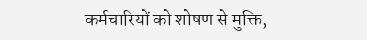कर्मचारियों को शोषण से मुक्ति,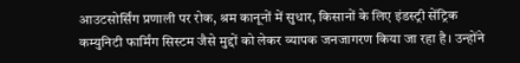आउटसोर्सिंग प्रणाली पर रोक, श्रम कानूनों में सुधार, किसानों के लिए इंडस्ट्री सेंट्रिक कम्युनिटी फार्मिंग सिस्टम जैसे मुद्दों को लेकर व्यापक जनजागरण किया जा रहा है। उन्होंने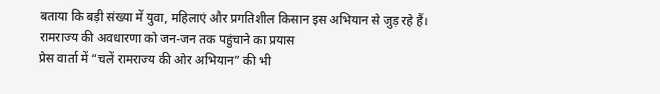बताया कि बड़ी संख्या में युवा, महिलाएं और प्रगतिशील किसान इस अभियान से जुड़ रहे हैं।
रामराज्य की अवधारणा को जन-जन तक पहुंचाने का प्रयास
प्रेस वार्ता में “चलें रामराज्य की ओर अभियान” की भी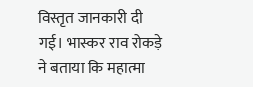विस्तृत जानकारी दी गई। भास्कर राव रोकड़े ने बताया कि महात्मा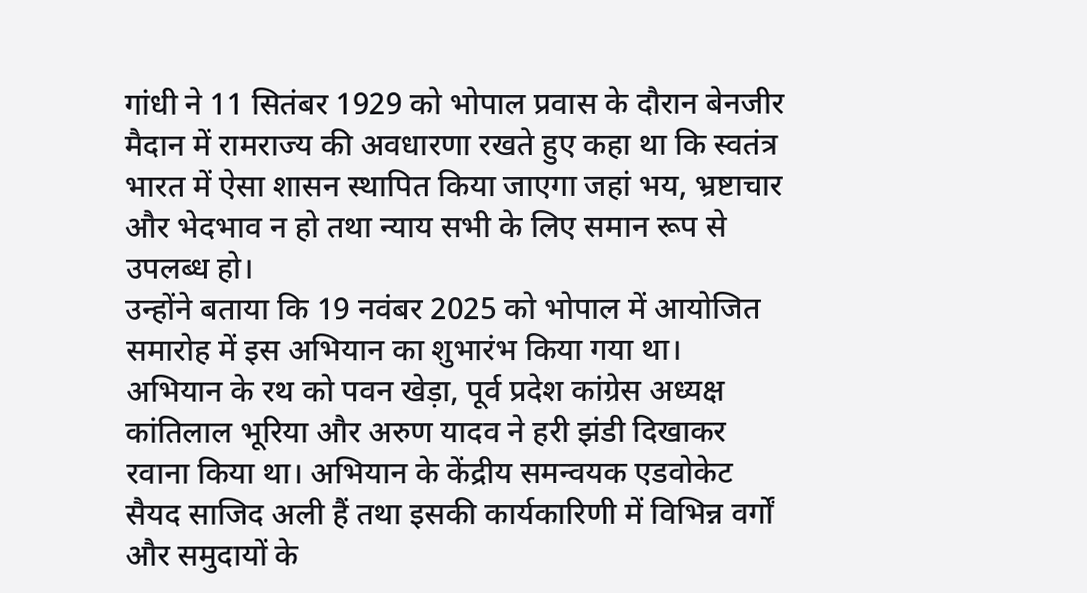गांधी ने 11 सितंबर 1929 को भोपाल प्रवास के दौरान बेनजीर मैदान में रामराज्य की अवधारणा रखते हुए कहा था कि स्वतंत्र भारत में ऐसा शासन स्थापित किया जाएगा जहां भय, भ्रष्टाचार और भेदभाव न हो तथा न्याय सभी के लिए समान रूप से उपलब्ध हो।
उन्होंने बताया कि 19 नवंबर 2025 को भोपाल में आयोजित समारोह में इस अभियान का शुभारंभ किया गया था। अभियान के रथ को पवन खेड़ा, पूर्व प्रदेश कांग्रेस अध्यक्ष कांतिलाल भूरिया और अरुण यादव ने हरी झंडी दिखाकर रवाना किया था। अभियान के केंद्रीय समन्वयक एडवोकेट सैयद साजिद अली हैं तथा इसकी कार्यकारिणी में विभिन्न वर्गों और समुदायों के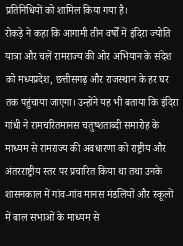प्रतिनिधियों को शामिल किया गया है।
रोकड़े ने कहा कि आगामी तीन वर्षों में इंदिरा ज्योति यात्रा और चलें रामराज्य की ओर अभियान के संदेश को मध्यप्रदेश, छत्तीसगढ़ और राजस्थान के हर घर तक पहुंचाया जाएगा। उन्होंने यह भी बताया कि इंदिरा गांधी ने रामचरितमानस चतुष्शताब्दी समारोह के माध्यम से रामराज्य की अवधारणा को राष्ट्रीय और अंतरराष्ट्रीय स्तर पर प्रचारित किया था तथा उनके शासनकाल में गांव-गांव मानस मंडलियों और स्कूलों में बाल सभाओं के माध्यम से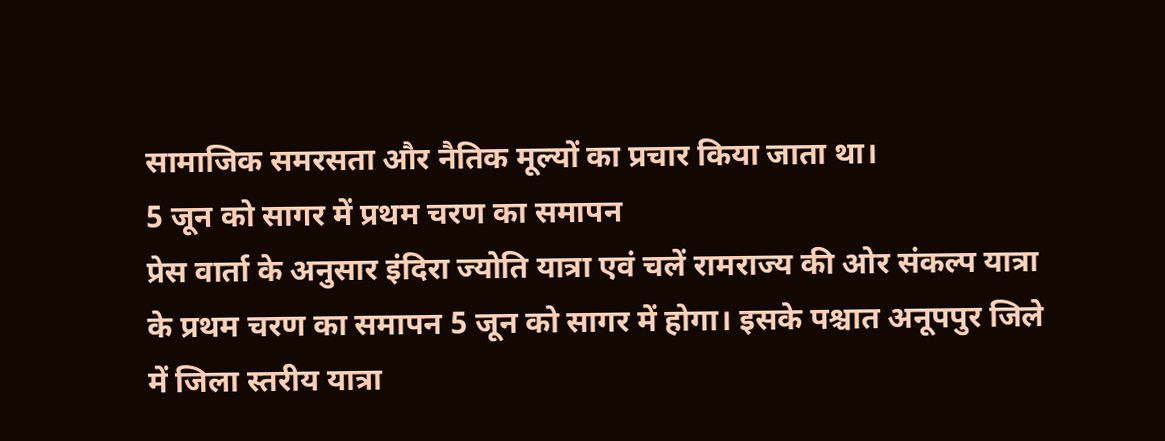सामाजिक समरसता और नैतिक मूल्यों का प्रचार किया जाता था।
5 जून को सागर में प्रथम चरण का समापन
प्रेस वार्ता के अनुसार इंदिरा ज्योति यात्रा एवं चलें रामराज्य की ओर संकल्प यात्रा के प्रथम चरण का समापन 5 जून को सागर में होगा। इसके पश्चात अनूपपुर जिले में जिला स्तरीय यात्रा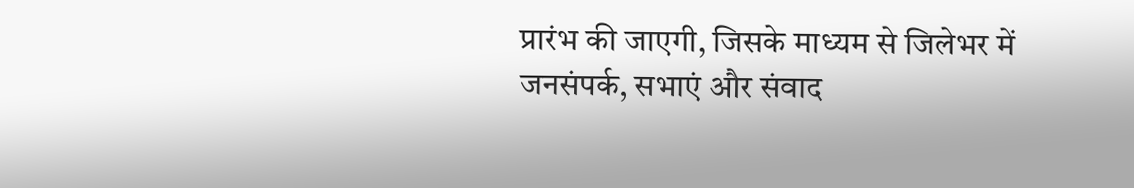प्रारंभ की जाएगी, जिसके माध्यम से जिलेभर में जनसंपर्क, सभाएं और संवाद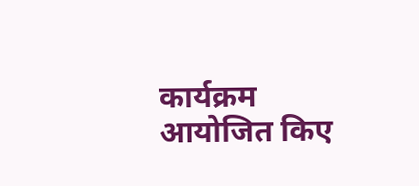कार्यक्रम आयोजित किए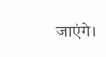जाएंगे।